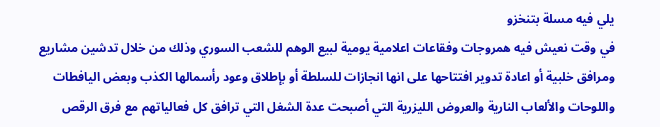يلي فيه مسلة بتنخزو
في وقت نعيش فيه همروجات وفقاعات اعلامية يومية لبيع الوهم للشعب السوري وذلك من خلال تدشين مشاريع ومرافق خلبية أو اعادة تدوير افتتاحها على انها انجازات للسلطة أو بإطلاق وعود رأسمالها الكذب وبعض اليافطات واللوحات والألعاب النارية والعروض الليزرية التي أصبحت عدة الشغل التي ترافق كل فعالياتهم مع فرق الرقص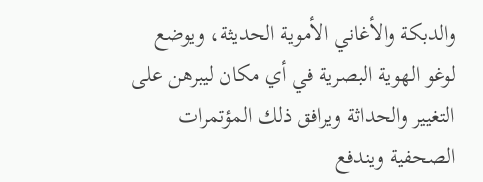والدبكة والأغاني الأموية الحديثة، ويوضع لوغو الهوية البصرية في أي مكان ليبرهن على التغيير والحداثة ويرافق ذلك المؤتمرات الصحفية ويندفع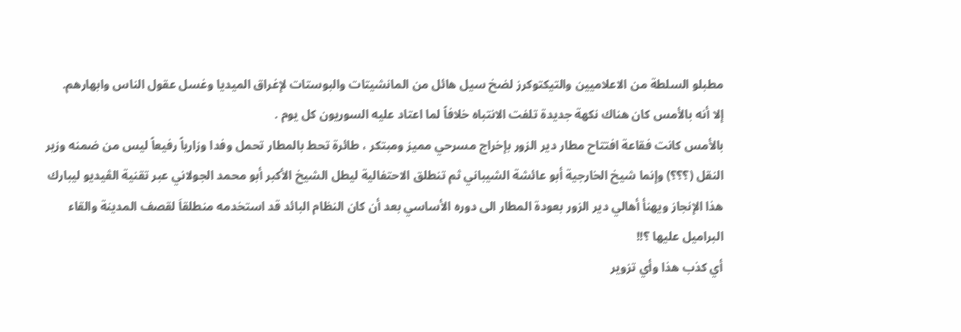مطبلو السلطة من الاعلاميين والتيكتوكرز لضخ سيل هائل من المانشيتات والبوستات لإغراق الميديا وغسل عقول الناس وابهارهم.
إلا أنه بالأمس كان هناك نكهة جديدة تلفت الانتباه خلافاً لما اعتاد عليه السوريون كل يوم .
بالأمس كانت فقاعة افتتاح مطار دير الزور بإخراج مسرحي مميز ومبتكر ، طائرة تحط بالمطار تحمل وفدا وزارياً رفيعاً ليس من ضمنه وزير النقل (؟؟؟) وإنما شيخ الخارجية أبو عائشة الشيباني ثم تنطلق الاحتفالية ليطل الشيخ الأكبر أبو محمد الجولاني عبر تقنية الڤيديو ليبارك هذا الإنجاز ويهنأ أهالي دير الزور بعودة المطار الى دوره الأساسي بعد أن كان النظام البائد قد استخدمه منطلقاَ لقصف المدينة والقاء البراميل عليها ؟!!
أي كذب هذا وأي تزوير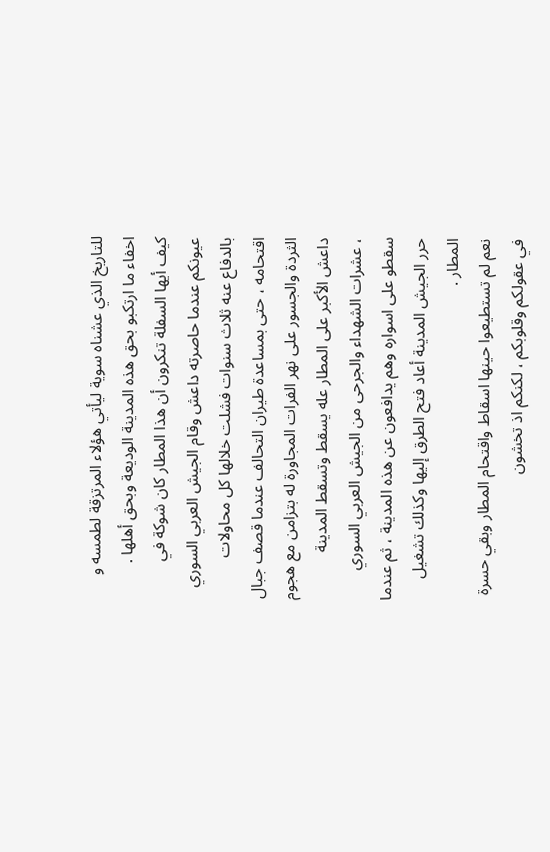للتاريخ الذي عشناه سوية ليأتي هؤلاء المرتزقة لطمسه و اخفاء ما ارتكبو بحق هذه المدينة الوديعة وبحق أهلها .
كيف أيها السفلة تنكرون أن هذا المطار كان شوكة في عيونكم عندما حاصرته داعش وقام الجيش العربي السوري بالدفاع عنه ثلاث سنوات فشلت خلالها كل محاولات اقتحامه ، حتى بمساعدة طيران التحالف عندما قصف جبال الثردة والجسور على نهر الفرات المجاورة له بتزامن مع هجوم داعش الأكبر على المطار عله يسقط وتسقط المدينة
، عشرات الشهداء والجرحى من الجيش العربي السوري سقطو على اسواره وهم يدافعون عن هذه المدينة ، ثم عندما حرر الجيش المدينة أعاد فتح الطرق إليها وكذلك تشغيل المطار .
نعم لم تستطيعوا حينها اسقاط واقتحام المطار وبقي حسرة في عقولكم وقلوبكم ، لكنكم اذ تخشون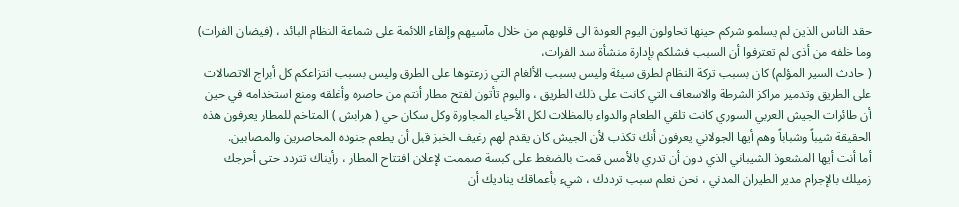حقد الناس الذين لم يسلمو شركم حينها تحاولون اليوم العودة الى قلوبهم من خلال مآسيهم وإلقاء اللائمة على شماعة النظام البائد ، (فيضان الفرات) وما خلفه من أذى لم تعترفوا أن السبب فشلكم بإدارة منشأة سد الفرات،
( حادث السير المؤلم) كان بسبب تركة النظام لطرق سيئة وليس بسبب الألغام التي زرعتوها على الطرق وليس بسبب انتزاعكم كل أبراج الاتصالات على الطريق وتدمير مراكز الشرطة والاسعاف التي كانت على ذلك الطريق ، واليوم تأتون لفتح مطار أنتم من حاصره وأغلقه ومنع استخدامه في حين أن طائرات الجيش العربي السوري كانت تلقي الطعام والدواء بالمظلات لكل الأحياء المجاورة وكل سكان حي ( هرابش ) المتاخم للمطار يعرفون هذه الحقيقة شيباً وشباباً وهم أيها الجولاني يعرفون أنك تكذب لأن الجيش كان يقدم لهم رغيف الخبز قبل أن يطعم جنوده المحاصرين والمصابين.
أما أنت أيها المشعوذ الشيباني الذي دون أن تدري بالأمس قمت بالضغط على كبسة صممت لإعلان افتتاح المطار ، رأيناك تتردد حتى أحرجك زميلك بالإجرام مدير الطيران المدني ، نحن نعلم سبب ترددك ، شيء بأعماقك يناديك أن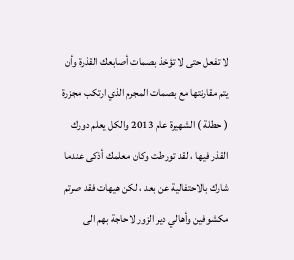لا تفعل حتى لا تؤخذ بصمات أصابعك القذرة وأن يتم مقارنتها مع بصمات المجرم الذي ارتكب مجزرة ( حطلة ) الشهيرة عام 2013 والكل يعلم دورك القذر فيها ، لقد تورطت وكان معلمك أذكى عندما شارك بالاحتفالية عن بعد ، لكن هيهات فقد صرتم مكشوفين وأهالي دير الزور لاحاجة بهم الى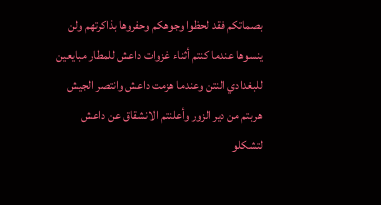بصماتكم فقد لحظوا وجوهكم وحفروها بذاكرتهم ولن ينسوها عندما كنتم أثناء غزوات داعش للمطار مبايعين للبغدادي النتن وعندما هزمت داعش وانتصر الجيش هربتم من دير الزور وأعلنتم الانشقاق عن داعش لتشكلو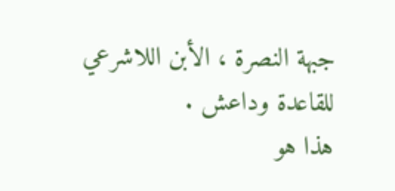جبهة النصرة ، الأبن اللاشرعي للقاعدة وداعش .
هذا هو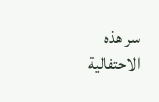سر هذه الاحتفالية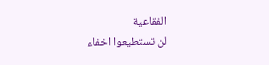الفقاعية
لن تستطيعوا اخفاء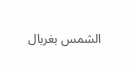الشمس بغربال